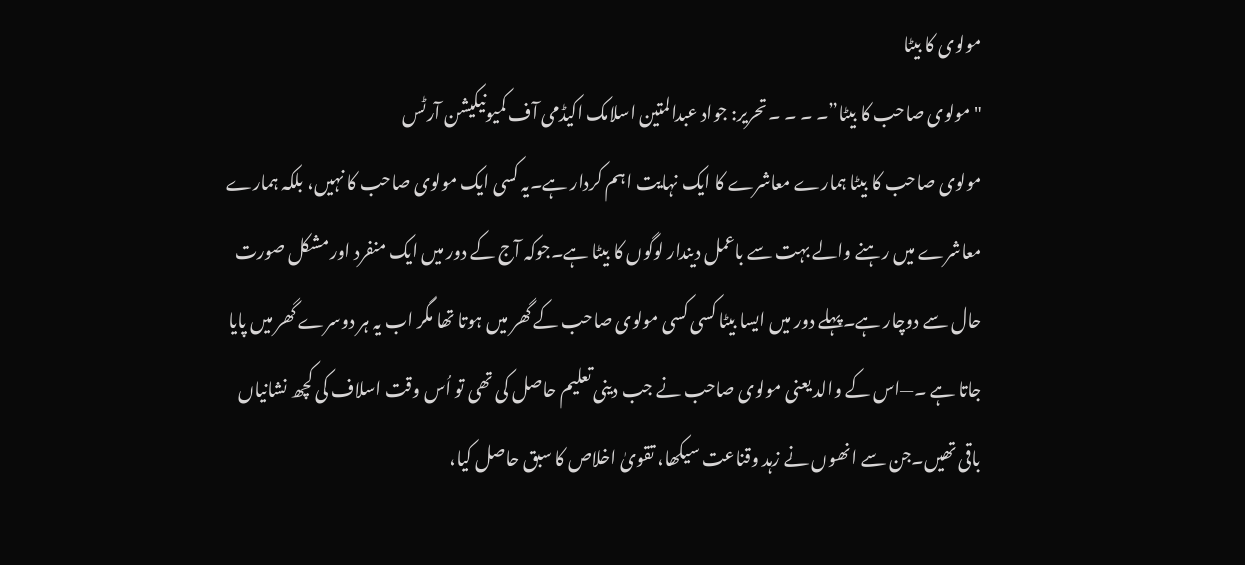مولوی کا بیٹا
"مولوی صاحب کا بیٹا”۔ ۔ ۔ ۔تحریر: جواد عبدالمتین اسلامک اکیڈمی آف کمیونیکیشن آرٹس
مولوی صاحب کا بیٹا ہمارے معاشرے کا ایک نہایت اہم کردار ہے۔یہ کسی ایک مولوی صاحب کا نہیں، بلکہ ہمارے معاشرے میں رہنے والے بہت سے باعمل دیندار لوگوں کا بیٹا ہے۔جوکہ آج کے دور میں ایک منفرد اور مشکل صورت حال سے دوچار ہے۔پہلے دور میں ایسا بیٹا کسی کسی مولوی صاحب کے گھر میں ہوتا تھا مگر اب یہ ہر دوسرے گھر میں پایا جاتا ہے ۔—اس کے والد یعنی مولوی صاحب نے جب دینی تعلیم حاصل کی تھی تو اُس وقت اسلاف کی کچھ نشانیاں باقی تھیں۔جن سے انھوں نے زہد وقناعت سیکھا، تقویٰ اخلاص کا سبق حاصل کیا،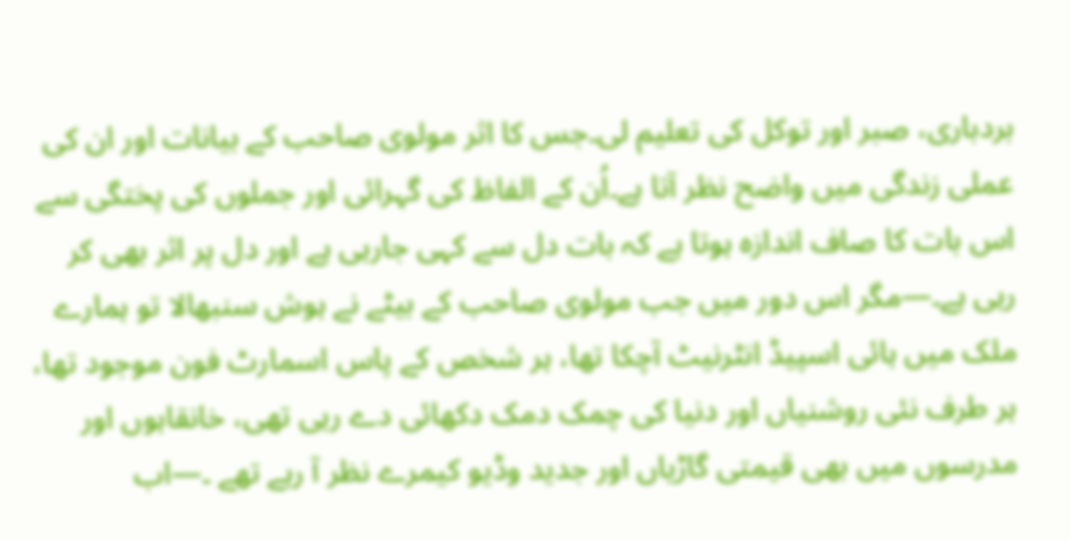بردباری، صبر اور توکل کی تعلیم لی۔جس کا اثر مولوی صاحب کے بیانات اور ان کی عملی زندگی میں واضح نظر آتا ہے۔اُن کے الفاظ کی گہرائی اور جملوں کی پختگی سے اس بات کا صاف اندازہ ہوتا ہے کہ بات دل سے کہی جارہی ہے اور دل پر اثر بھی کر رہی ہے۔—مگر اس دور میں جب مولوی صاحب کے بیٹے نے ہوش سنبھالا تو ہمارے ملک میں ہائی اسپیڈ انٹرنیٹ آچکا تھا، ہر شخص کے پاس اسمارٹ فون موجود تھا، ہر طرف نئی روشنیاں اور دنیا کی چمک دمک دکھائی دے رہی تھی، خانقاہوں اور مدرسوں میں بھی قیمتی گاڑیاں اور جدید وڈیو کیمرے نظر آ رہے تھے ۔—اب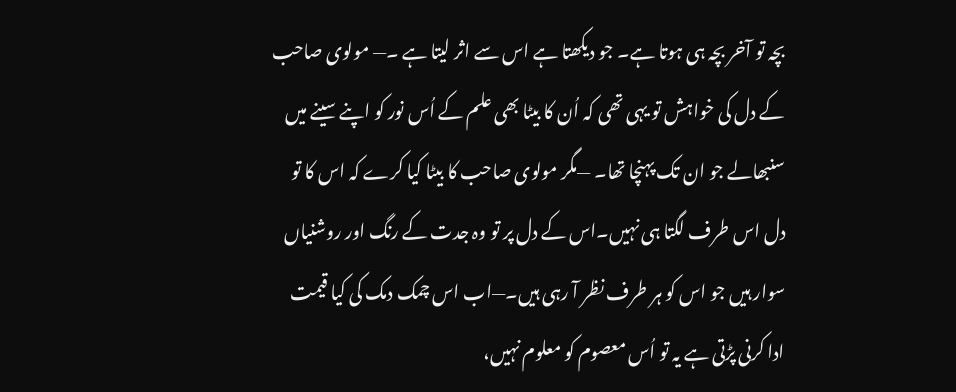بچہ تو آخر بچہ ہی ہوتا ہے۔ جو دیکھتا ہے اس سے اثر لیتا ہے ۔— مولوی صاحب کے دل کی خواہش تو یہی تھی کہ اُن کا بیٹا بھی علم کے اُس نور کو اپنے سینے میں سنبھالے جو ان تک پہنچا تھا۔ —مگر مولوی صاحب کا بیٹا کیا کرے کہ اس کا تو دل اس طرف لگتا ہی نہیں۔اس کے دل پر تو وہ جدت کے رنگ اور روشنیاں سوار ہیں جو اس کو ہر طرف نظر آ رہی ہیں۔—اب اس چمک دمک کی کیا قیمت ادا کرنی پڑتی ہے یہ تو اُس معصوم کو معلوم نہیں،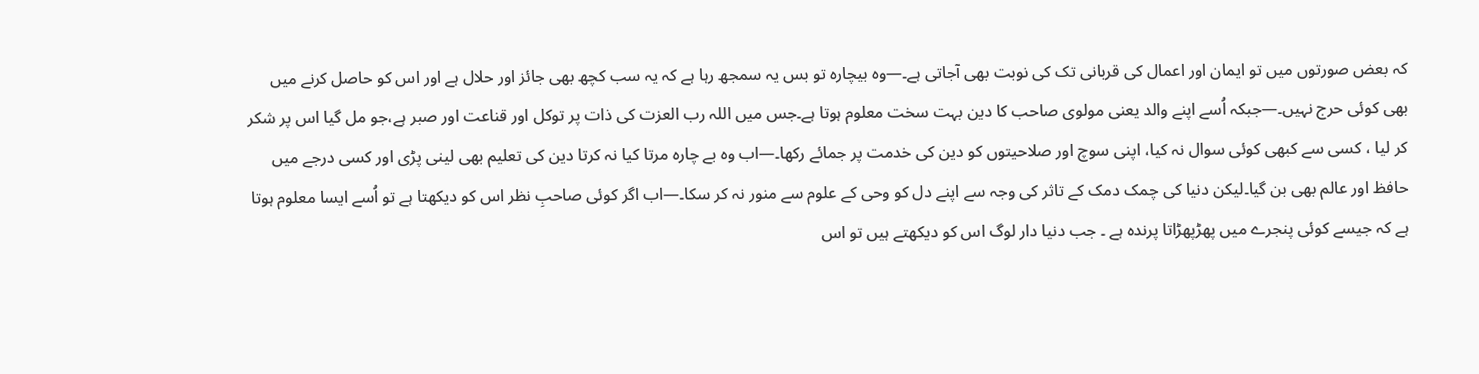کہ بعض صورتوں میں تو ایمان اور اعمال کی قربانی تک کی نوبت بھی آجاتی ہے۔—وہ بیچارہ تو بس یہ سمجھ رہا ہے کہ یہ سب کچھ بھی جائز اور حلال ہے اور اس کو حاصل کرنے میں بھی کوئی حرج نہیں۔—جبکہ اُسے اپنے والد یعنی مولوی صاحب کا دین بہت سخت معلوم ہوتا ہے۔جس میں اللہ رب العزت کی ذات پر توکل اور قناعت اور صبر ہے،جو مل گیا اس پر شکر کر لیا ، کسی سے کبھی کوئی سوال نہ کیا، اپنی سوچ اور صلاحیتوں کو دین کی خدمت پر جمائے رکھا۔—اب وہ بے چارہ مرتا کیا نہ کرتا دین کی تعلیم بھی لینی پڑی اور کسی درجے میں حافظ اور عالم بھی بن گیا۔لیکن دنیا کی چمک دمک کے تاثر کی وجہ سے اپنے دل کو وحی کے علوم سے منور نہ کر سکا۔—اب اگر کوئی صاحبِ نظر اس کو دیکھتا ہے تو اُسے ایسا معلوم ہوتا ہے کہ جیسے کوئی پنجرے میں پھڑپھڑاتا پرندہ ہے ۔ جب دنیا دار لوگ اس کو دیکھتے ہیں تو اس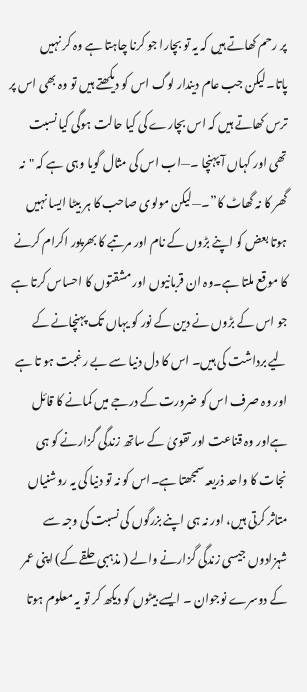پر رحم کھاتے ہیں کہ یہ تو بچارا جو کرنا چاہتا ہے وہ کر نہیں پاتا۔لیکن جب عام دیندار لوگ اس کو دیکھتے ہیں تو وہ بھی اس پر ترس کھاتے ہیں کہ اس بچارے کی کیا حالت ہوگی کیا نسبت تھی اور کہاں آ پہنچا ۔—اب اس کی مثال گویا وہی ہے کہ "نہ گھر کا نہ گھاٹ کا”۔—لیکن مولوی صاحب کا ہر بیٹا ایسا نہیں ہوتا بعض کو اپنے بڑوں کے نام اور مرتبے کا بھرپور اکرام کرنے کا موقع ملتا ہے۔وہ ان قربانیوں اور مشقتوں کا احساس کرتا ہے جو اس کے بڑوں نے دین کے نور کو یہاں تک پہنچانے کے لیے برداشت کی ہیں۔ اس کا دل دنیا سے بے رغبت ہو تا ہے اور وہ صرف اس کو ضرورت کے درجے میں کمانے کا قائل ہےاور وہ قناعت اور تقویٰ کے ساتھ زندگی گزارنے کو ہی نجات کا واحد ذریعہ سمجھتا ہے۔اس کو نہ تو دنیا کی یہ روشنیاں متاثر کرتی ہیں، اور نہ ہی اپنے بزرگوں کی نسبت کی وجہ سے شہزادوں جیسی زندگی گزارنے والے ( مذہبی حلقے کے) اپنی عمر کے دوسرے نوجوان ۔ ایسے بیٹوں کو دیکھ کر تو یہ معلوم ہوتا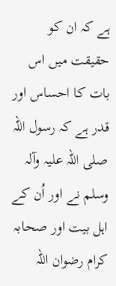ہے کہ ان کو حقیقت میں اس بات کا احساس اور قدر ہے کہ رسول اللہ صلی اللہ علیہ وآلہ وسلم نے اور اُن کے اہل بیت اور صحابہ کرام رضوان اللہ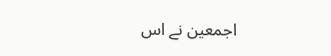اجمعین نے اس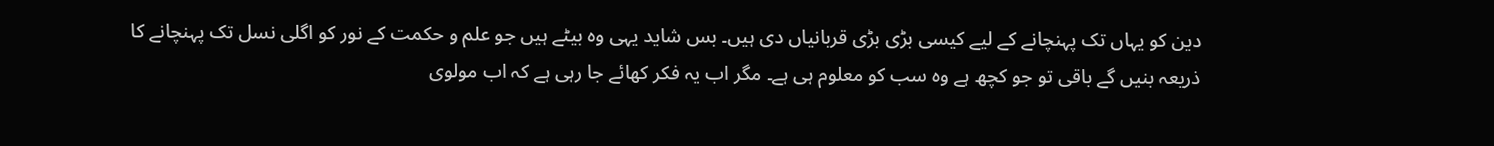دین کو یہاں تک پہنچانے کے لیے کیسی بڑی بڑی قربانیاں دی ہیں۔ بس شاید یہی وہ بیٹے ہیں جو علم و حکمت کے نور کو اگلی نسل تک پہنچانے کا ذریعہ بنیں گے باقی تو جو کچھ ہے وہ سب کو معلوم ہی ہے۔ مگر اب یہ فکر کھائے جا رہی ہے کہ اب مولوی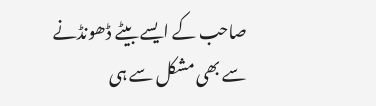صاحب کے ایسے بیٹے ڈھونڈنے سے بھی مشکل سے ہی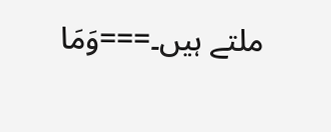ملتے ہیں۔===وَمَا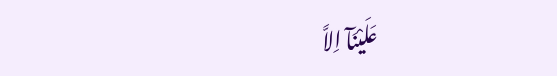عَلَیْنَآ اِلاَّ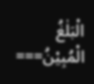الْبَلٰغُ الْمُبِیْنُ===